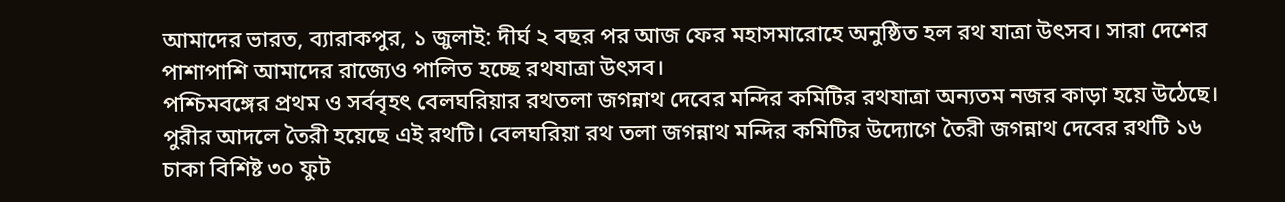আমাদের ভারত, ব্যারাকপুর, ১ জুলাই: দীর্ঘ ২ বছর পর আজ ফের মহাসমারোহে অনুষ্ঠিত হল রথ যাত্রা উৎসব। সারা দেশের পাশাপাশি আমাদের রাজ্যেও পালিত হচ্ছে রথযাত্রা উৎসব।
পশ্চিমবঙ্গের প্রথম ও সর্ববৃহৎ বেলঘরিয়ার রথতলা জগন্নাথ দেবের মন্দির কমিটির রথযাত্রা অন্যতম নজর কাড়া হয়ে উঠেছে। পুরীর আদলে তৈরী হয়েছে এই রথটি। বেলঘরিয়া রথ তলা জগন্নাথ মন্দির কমিটির উদ্যোগে তৈরী জগন্নাথ দেবের রথটি ১৬ চাকা বিশিষ্ট ৩০ ফুট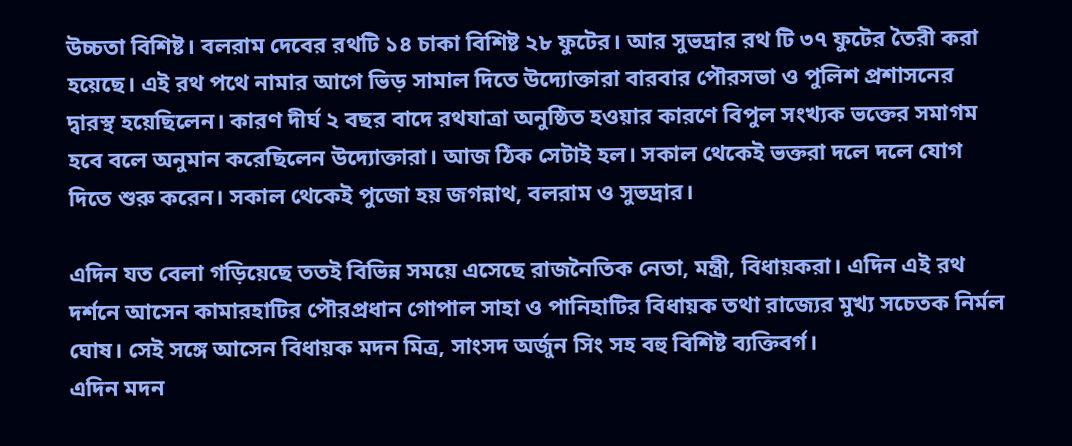উচ্চতা বিশিষ্ট। বলরাম দেবের রথটি ১৪ চাকা বিশিষ্ট ২৮ ফুটের। আর সুভদ্রার রথ টি ৩৭ ফুটের তৈরী করা হয়েছে। এই রথ পথে নামার আগে ভিড় সামাল দিতে উদ্যোক্তারা বারবার পৌরসভা ও পুলিশ প্রশাসনের দ্বারস্থ হয়েছিলেন। কারণ দীর্ঘ ২ বছর বাদে রথযাত্রা অনুষ্ঠিত হওয়ার কারণে বিপুল সংখ্যক ভক্তের সমাগম হবে বলে অনুমান করেছিলেন উদ্যোক্তারা। আজ ঠিক সেটাই হল। সকাল থেকেই ভক্তরা দলে দলে যোগ দিতে শুরু করেন। সকাল থেকেই পুজো হয় জগন্নাথ, বলরাম ও সুভদ্রার।

এদিন যত বেলা গড়িয়েছে ততই বিভিন্ন সময়ে এসেছে রাজনৈতিক নেতা, মন্ত্রী, বিধায়করা। এদিন এই রথ দর্শনে আসেন কামারহাটির পৌরপ্রধান গোপাল সাহা ও পানিহাটির বিধায়ক তথা রাজ্যের মুখ্য সচেতক নির্মল ঘোষ। সেই সঙ্গে আসেন বিধায়ক মদন মিত্র, সাংসদ অর্জুন সিং সহ বহু বিশিষ্ট ব্যক্তিবর্গ।
এদিন মদন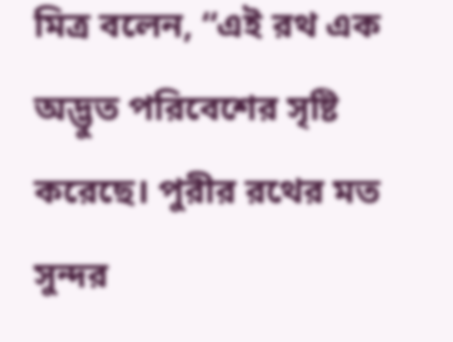মিত্র বলেন, “এই রথ এক অদ্ভুত পরিবেশের সৃষ্টি করেছে। পুরীর রথের মত সুন্দর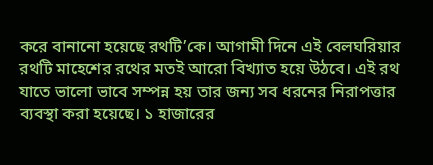করে বানানো হয়েছে রথটি’কে। আগামী দিনে এই বেলঘরিয়ার রথটি মাহেশের রথের মতই আরো বিখ্যাত হয়ে উঠবে। এই রথ যাতে ভালো ভাবে সম্পন্ন হয় তার জন্য সব ধরনের নিরাপত্তার ব্যবস্থা করা হয়েছে। ১ হাজারের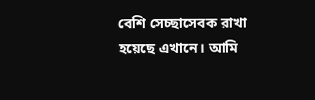বেশি সেচ্ছাসেবক রাখা হয়েছে এখানে। আমি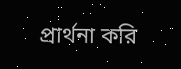প্রার্থনা করি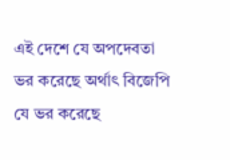এই দেশে যে অপদেবতা ভর করেছে অর্থাৎ বিজেপি যে ভর করেছে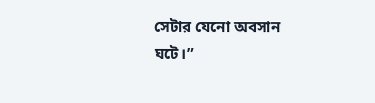সেটার যেনো অবসান ঘটে।”